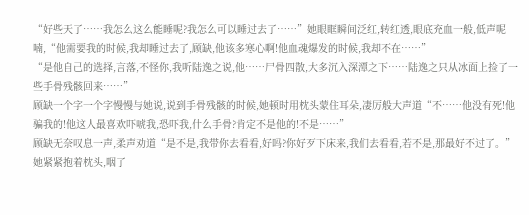“好些天了……我怎么这么能睡呢?我怎么可以睡过去了……”她眼眶瞬间泛红,转红透,眼底充血一般,低声呢喃,“他需要我的时候,我却睡过去了,顾缺,他该多寒心啊!他血魂爆发的时候,我却不在……”
“是他自己的选择,言落,不怪你,我听陆逸之说,他……尸骨四散,大多沉入深潭之下……陆逸之只从冰面上捡了一些手骨残骸回来……”
顾缺一个字一个字慢慢与她说,说到手骨残骸的时候,她顿时用枕头蒙住耳朵,凄厉般大声道“不……他没有死!他骗我的!他这人最喜欢吓唬我,恐吓我,什么手骨?肯定不是他的!不是……”
顾缺无奈叹息一声,柔声劝道“是不是,我带你去看看,好吗?你好歹下床来,我们去看看,若不是,那最好不过了。”
她紧紧抱着枕头,咽了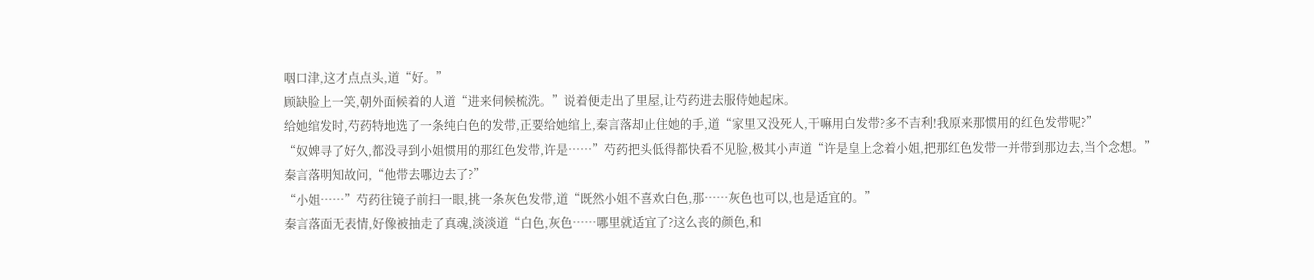咽口津,这才点点头,道“好。”
顾缺脸上一笑,朝外面候着的人道“进来伺候梳洗。”说着便走出了里屋,让芍药进去服侍她起床。
给她绾发时,芍药特地选了一条纯白色的发带,正要给她绾上,秦言落却止住她的手,道“家里又没死人,干嘛用白发带?多不吉利!我原来那惯用的红色发带呢?”
“奴婢寻了好久,都没寻到小姐惯用的那红色发带,许是……”芍药把头低得都快看不见脸,极其小声道“许是皇上念着小姐,把那红色发带一并带到那边去,当个念想。”
秦言落明知故问,“他带去哪边去了?”
“小姐……”芍药往镜子前扫一眼,挑一条灰色发带,道“既然小姐不喜欢白色,那……灰色也可以,也是适宜的。”
秦言落面无表情,好像被抽走了真魂,淡淡道“白色,灰色……哪里就适宜了?这么丧的颜色,和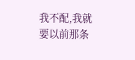我不配,我就要以前那条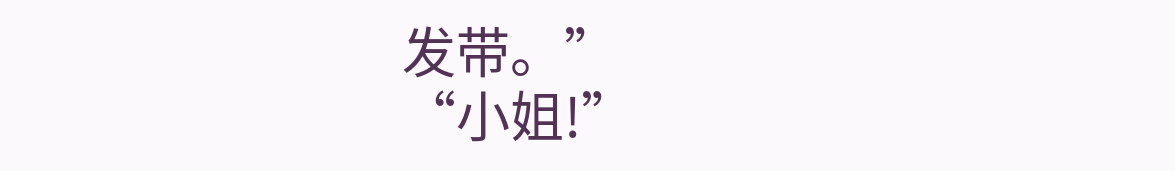发带。”
“小姐!”